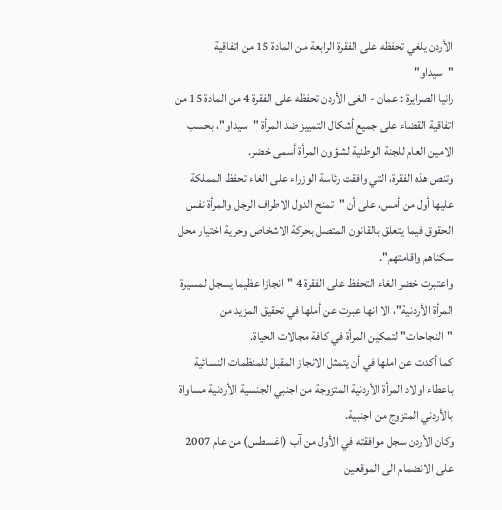الأردن يلغي تحفظه على الفقرة الرابعة من المادة 15 من اتفاقية "سيداو"
رانيا الصرايرة : عمان - الغى الأردن تحفظه على الفقرة 4 من المادة 15 من اتفاقية القضاء على جميع أشكال التمييز ضد المرأة "سيداو"، بحسب الامين العام للجنة الوطنية لشؤون المرأة أسمى خضر.
وتنص هذه الفقرة، التي وافقت رئاسة الوزراء على الغاء تحفظ المملكة عليها أول من أمس، على أن "تمنح الدول الاطراف الرجل والمرأة نفس الحقوق فيما يتعلق بالقانون المتصل بحركة الاشخاص وحرية اختيار محل سكناهم واقامتهم".
واعتبرت خضر الغاء التحفظ على الفقرة 4 "انجازا عظيما يسجل لمسيرة المرأة الأردنية"، الا انها عبرت عن أملها في تحقيق المزيد من "النجاحات" لتمكين المرأة في كافة مجالات الحياة.
كما أكدت عن املها في أن يتمثل الانجاز المقبل للمنظمات النسائية باعطاء اولاد المرأة الأردنية المتزوجة من اجنبي الجنسية الأردنية مساواة بالأردني المتزوج من اجنبية.
وكان الأردن سجل موافقته في الأول من آب (اغسطس) من عام 2007 على الانضمام الى الموقعين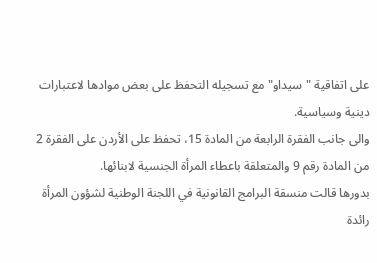على اتفاقية "سيداو" مع تسجيله التحفظ على بعض موادها لاعتبارات دينية وسياسية.
والى جانب الفقرة الرابعة من المادة 15، تحفظ على الأردن على الفقرة 2 من المادة رقم 9 والمتعلقة باعطاء المرأة الجنسية لابنائها.
بدورها قالت منسقة البرامج القانونية في اللجنة الوطنية لشؤون المرأة رائدة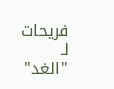فريحات لـ "الغد"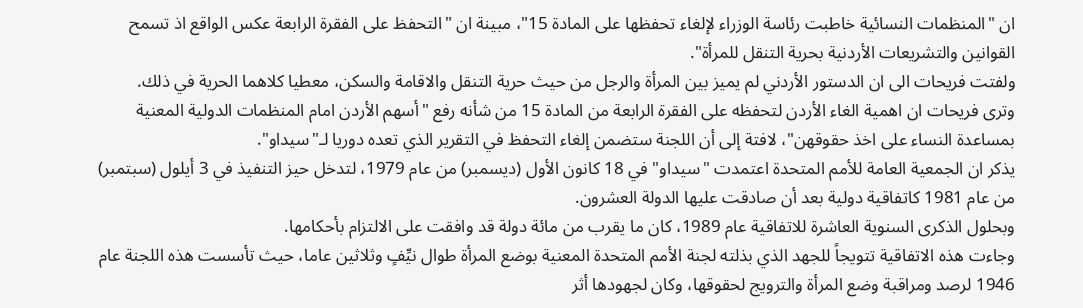ان "المنظمات النسائية خاطبت رئاسة الوزراء لإلغاء تحفظها على المادة 15"، مبينة ان "التحفظ على الفقرة الرابعة عكس الواقع اذ تسمح القوانين والتشريعات الأردنية بحرية التنقل للمرأة".
ولفتت فريحات الى ان الدستور الأردني لم يميز بين المرأة والرجل من حيث حرية التنقل والاقامة والسكن، معطيا كلاهما الحرية في ذلك.
وترى فريحات ان اهمية الغاء الأردن لتحفظه على الفقرة الرابعة من المادة 15 من شأنه رفع "أسهم الأردن امام المنظمات الدولية المعنية بمساعدة النساء على اخذ حقوقهن"، لافتة إلى أن اللجنة ستضمن إلغاء التحفظ في التقرير الذي تعده دوريا لـ"سيداو".
يذكر ان الجمعية العامة للأمم المتحدة اعتمدت "سيداو" في 18 كانون الأول (ديسمبر) من عام 1979، لتدخل حيز التنفيذ في 3 أيلول (سبتمبر) من عام 1981 كاتفاقية دولية بعد أن صادقت عليها الدولة العشرون.
وبحلول الذكرى السنوية العاشرة للاتفاقية عام 1989، كان ما يقرب من مائة دولة قد وافقت على الالتزام بأحكامها.
وجاءت هذه الاتفاقية تتويجاً للجهد الذي بذلته لجنة الأمم المتحدة المعنية بوضع المرأة طوال نيِّفٍ وثلاثين عاما، حيث تأسست هذه اللجنة عام 1946 لرصد ومراقبة وضع المرأة والترويج لحقوقها، وكان لجهودها أثر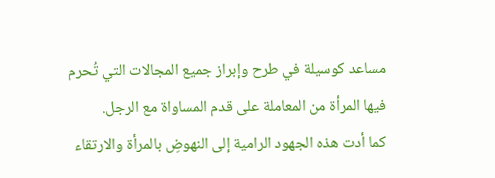مساعد كوسيلة في طرح وإبراز جميع المجالات التي تُحرم فيها المرأة من المعاملة على قدم المساواة مع الرجل.
كما أدت هذه الجهود الرامية إلى النهوضِ بالمرأة والارتقاء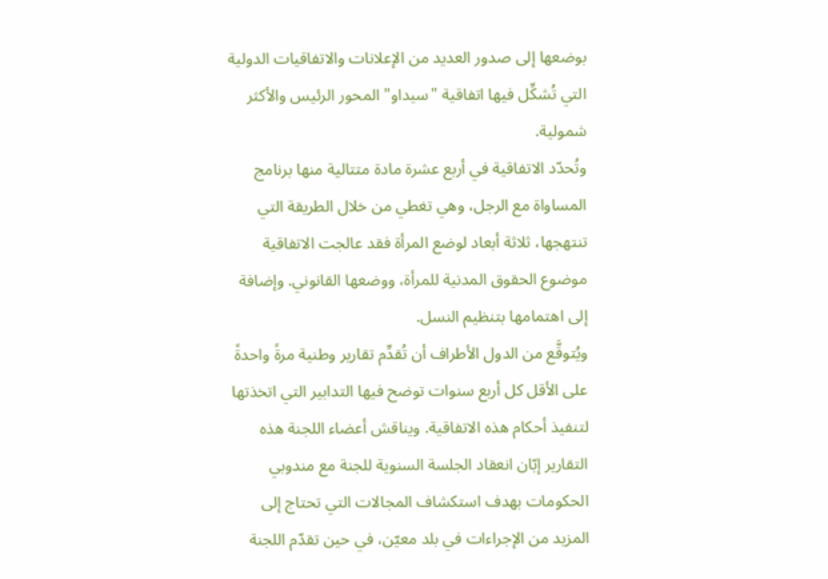بوضعها إلى صدور العديد من الإعلانات والاتفاقيات الدولية التي تُشكِّل فيها اتفاقية "سيداو" المحور الرئيس والأكثر شمولية.
وتُحدّد الاتفاقية في أربع عشرة مادة متتالية منها برنامج المساواة مع الرجل، وهي تغطي من خلال الطريقة التي تنتهجها، ثلاثة أبعاد لوضع المرأة فقد عالجت الاتفاقية موضوع الحقوق المدنية للمرأة، ووضعها القانوني. وإضافة إلى اهتمامها بتنظيم النسل.
ويُتوقَّع من الدول الأطراف أن تُقدِّم تقارير وطنية مرةً واحدةً على الأقل كل أربع سنوات توضح فيها التدابير التي اتخذتها لتنفيذ أحكام هذه الاتفاقية. ويناقش أعضاء اللجنة هذه التقارير إبّان انعقاد الجلسة السنوية للجنة مع مندوبي الحكومات بهدف استكشاف المجالات التي تحتاج إلى المزيد من الإجراءات في بلد معيّن، في حين تقدّم اللجنة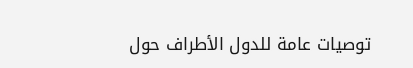توصيات عامة للدول الأطراف حول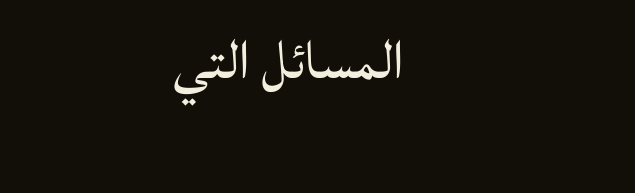المسائل التي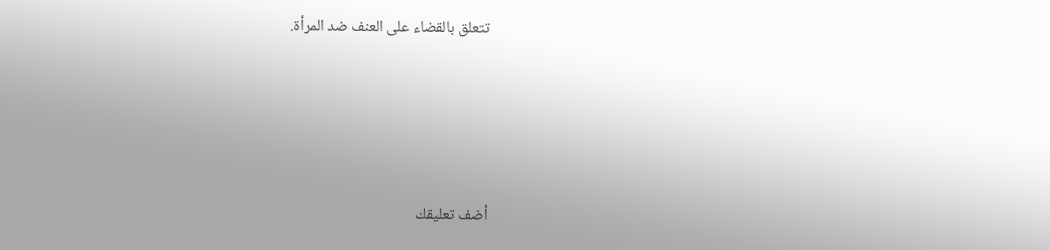تتعلق بالقضاء على العنف ضد المرأة.




أضف تعليقك